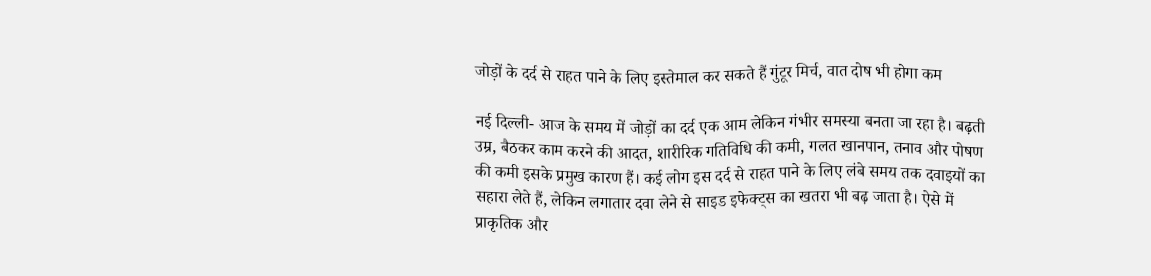जोड़ों के दर्द से राहत पाने के लिए इस्तेमाल कर सकते हैं गुंटूर मिर्च, वात दोष भी होगा कम

नई दिल्ली- आज के समय में जोड़ों का दर्द एक आम लेकिन गंभीर समस्या बनता जा रहा है। बढ़ती उम्र, बैठकर काम करने की आदत, शारीरिक गतिविधि की कमी, गलत खानपान, तनाव और पोषण की कमी इसके प्रमुख कारण हैं। कई लोग इस दर्द से राहत पाने के लिए लंबे समय तक दवाइयों का सहारा लेते हैं, लेकिन लगातार दवा लेने से साइड इफेक्ट्स का खतरा भी बढ़ जाता है। ऐसे में प्राकृतिक और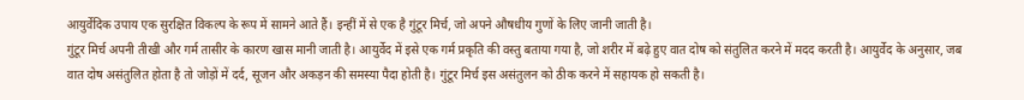आयुर्वेदिक उपाय एक सुरक्षित विकल्प के रूप में सामने आते हैं। इन्हीं में से एक है गुंटूर मिर्च, जो अपने औषधीय गुणों के लिए जानी जाती है।
गुंटूर मिर्च अपनी तीखी और गर्म तासीर के कारण खास मानी जाती है। आयुर्वेद में इसे एक गर्म प्रकृति की वस्तु बताया गया है, जो शरीर में बढ़े हुए वात दोष को संतुलित करने में मदद करती है। आयुर्वेद के अनुसार, जब वात दोष असंतुलित होता है तो जोड़ों में दर्द, सूजन और अकड़न की समस्या पैदा होती है। गुंटूर मिर्च इस असंतुलन को ठीक करने में सहायक हो सकती है।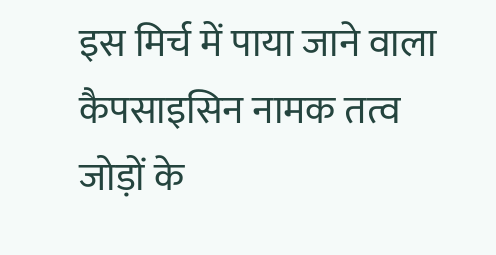इस मिर्च में पाया जाने वाला कैपसाइसिन नामक तत्व जोड़ों के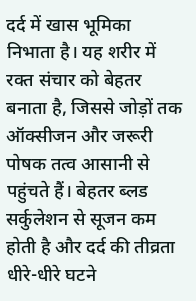दर्द में खास भूमिका निभाता है। यह शरीर में रक्त संचार को बेहतर बनाता है, जिससे जोड़ों तक ऑक्सीजन और जरूरी पोषक तत्व आसानी से पहुंचते हैं। बेहतर ब्लड सर्कुलेशन से सूजन कम होती है और दर्द की तीव्रता धीरे-धीरे घटने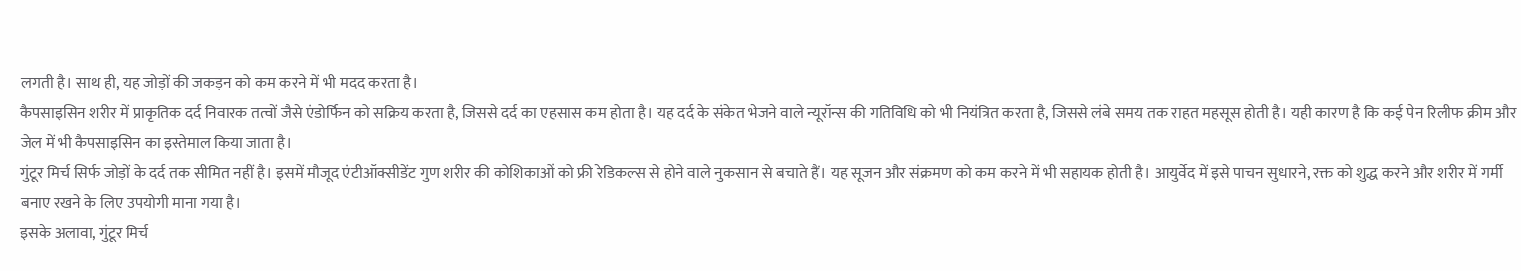लगती है। साथ ही, यह जोड़ों की जकड़न को कम करने में भी मदद करता है।
कैपसाइसिन शरीर में प्राकृतिक दर्द निवारक तत्वों जैसे एंडोर्फिन को सक्रिय करता है, जिससे दर्द का एहसास कम होता है। यह दर्द के संकेत भेजने वाले न्यूरॉन्स की गतिविधि को भी नियंत्रित करता है, जिससे लंबे समय तक राहत महसूस होती है। यही कारण है कि कई पेन रिलीफ क्रीम और जेल में भी कैपसाइसिन का इस्तेमाल किया जाता है।
गुंटूर मिर्च सिर्फ जोड़ों के दर्द तक सीमित नहीं है। इसमें मौजूद एंटीऑक्सीडेंट गुण शरीर की कोशिकाओं को फ्री रेडिकल्स से होने वाले नुकसान से बचाते हैं। यह सूजन और संक्रमण को कम करने में भी सहायक होती है। आयुर्वेद में इसे पाचन सुधारने, रक्त को शुद्ध करने और शरीर में गर्मी बनाए रखने के लिए उपयोगी माना गया है।
इसके अलावा, गुंटूर मिर्च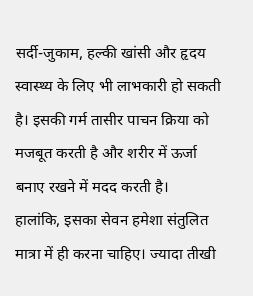सर्दी-जुकाम, हल्की खांसी और हृदय स्वास्थ्य के लिए भी लाभकारी हो सकती है। इसकी गर्म तासीर पाचन क्रिया को मजबूत करती है और शरीर में ऊर्जा बनाए रखने में मदद करती है।
हालांकि, इसका सेवन हमेशा संतुलित मात्रा में ही करना चाहिए। ज्यादा तीखी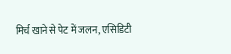मिर्च खाने से पेट में जलन, एसिडिटी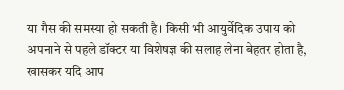या गैस की समस्या हो सकती है। किसी भी आयुर्वेदिक उपाय को अपनाने से पहले डॉक्टर या विशेषज्ञ की सलाह लेना बेहतर होता है, खासकर यदि आप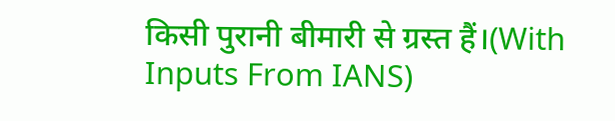किसी पुरानी बीमारी से ग्रस्त हैं।(With Inputs From IANS)